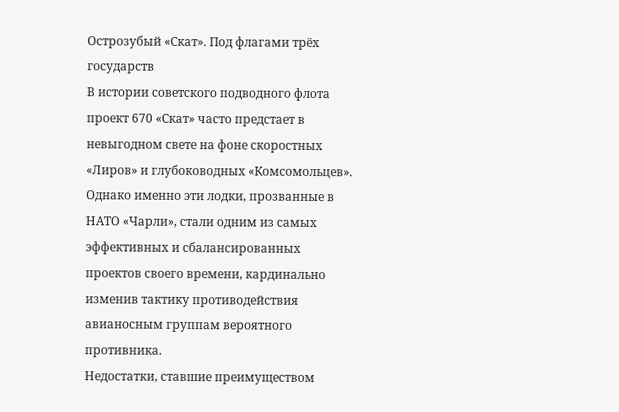Острозубый «Скат». Под флагами трёх государств
В истории советского подводного флота проект 670 «Скат» часто предстает в невыгодном свете на фоне скоростных «Лиров» и глубоководных «Комсомольцев». Однако именно эти лодки, прозванные в НАТО «Чарли», стали одним из самых эффективных и сбалансированных проектов своего времени, кардинально изменив тактику противодействия авианосным группам вероятного противника.
Недостатки, ставшие преимуществом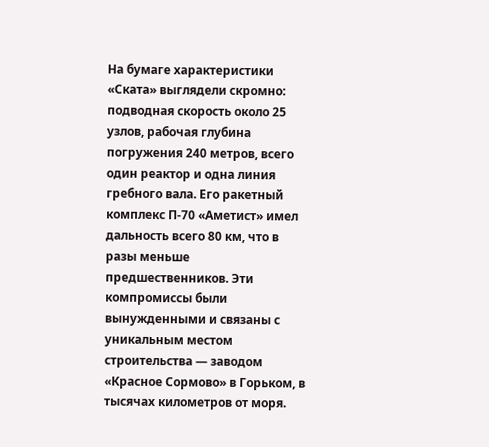На бумаге характеристики «Ската» выглядели скромно: подводная скорость около 25 узлов, рабочая глубина погружения 240 метров, всего один реактор и одна линия гребного вала. Его ракетный комплекс П-70 «Аметист» имел дальность всего 80 км, что в разы меньше предшественников. Эти компромиссы были вынужденными и связаны с уникальным местом строительства — заводом «Красное Сормово» в Горьком, в тысячах километров от моря.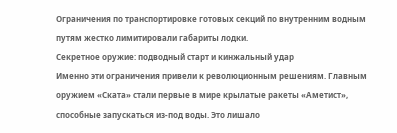Ограничения по транспортировке готовых секций по внутренним водным путям жестко лимитировали габариты лодки.
Секретное оружие: подводный старт и кинжальный удар
Именно эти ограничения привели к революционным решениям. Главным оружием «Ската» стали первые в мире крылатые ракеты «Аметист», способные запускаться из-под воды. Это лишало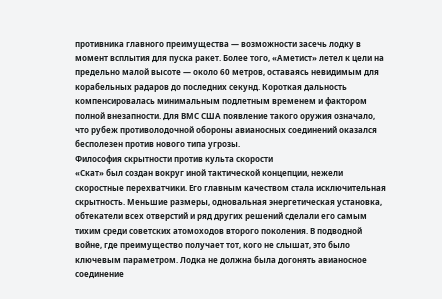противника главного преимущества — возможности засечь лодку в момент всплытия для пуска ракет. Более того, «Аметист» летел к цели на предельно малой высоте — около 60 метров, оставаясь невидимым для корабельных радаров до последних секунд. Короткая дальность компенсировалась минимальным подлетным временем и фактором полной внезапности. Для ВМС США появление такого оружия означало, что рубеж противолодочной обороны авианосных соединений оказался бесполезен против нового типа угрозы.
Философия скрытности против культа скорости
«Скат» был создан вокруг иной тактической концепции, нежели скоростные перехватчики. Его главным качеством стала исключительная скрытность. Меньшие размеры, одновальная энергетическая установка, обтекатели всех отверстий и ряд других решений сделали его самым тихим среди советских атомоходов второго поколения. В подводной войне, где преимущество получает тот, кого не слышат, это было ключевым параметром. Лодка не должна была догонять авианосное соединение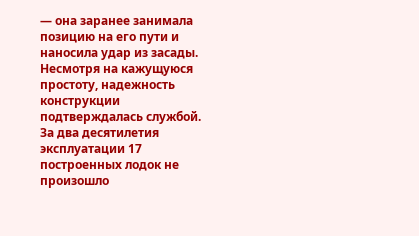— она заранее занимала позицию на его пути и наносила удар из засады.
Несмотря на кажущуюся простоту, надежность конструкции подтверждалась службой. За два десятилетия эксплуатации 17 построенных лодок не произошло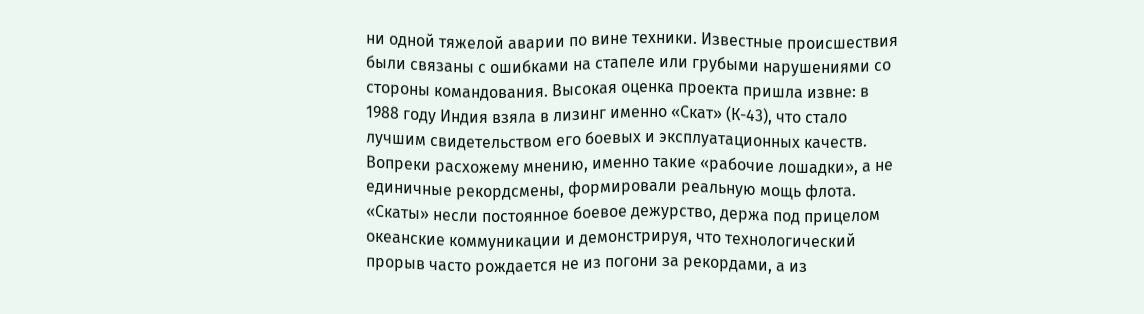ни одной тяжелой аварии по вине техники. Известные происшествия были связаны с ошибками на стапеле или грубыми нарушениями со стороны командования. Высокая оценка проекта пришла извне: в 1988 году Индия взяла в лизинг именно «Скат» (К-43), что стало лучшим свидетельством его боевых и эксплуатационных качеств.
Вопреки расхожему мнению, именно такие «рабочие лошадки», а не единичные рекордсмены, формировали реальную мощь флота. «Скаты» несли постоянное боевое дежурство, держа под прицелом океанские коммуникации и демонстрируя, что технологический прорыв часто рождается не из погони за рекордами, а из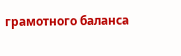грамотного баланса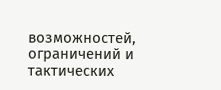возможностей, ограничений и тактических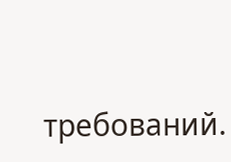требований.